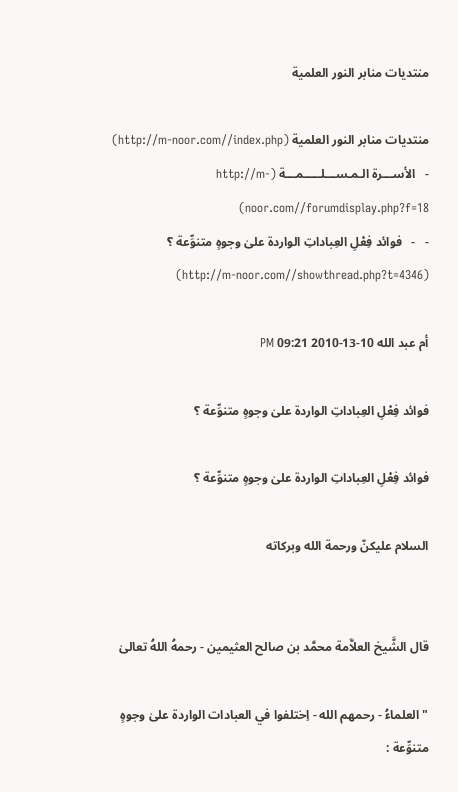منتديات منابر النور العلمية

منتديات منابر النور العلمية (http://m-noor.com//index.php)
-   الأســـرة الـمـســـلـــــمـــة (http://m-noor.com//forumdisplay.php?f=18)
-   -   فوائد فِعْلِ العِباداتِ الواردة علىٰ وجوهٍ متنوِّعة ؟ (http://m-noor.com//showthread.php?t=4346)

أم عبد الله 10-13-2010 09:21 PM

فوائد فِعْلِ العِباداتِ الواردة علىٰ وجوهٍ متنوِّعة ؟

فوائد فِعْلِ العِباداتِ الواردة علىٰ وجوهٍ متنوِّعة ؟

السلام عليكنّ ورحمة الله وبركاته


قال الشَّيخ العلاَّمة محمَّد بن صالح العثيمين - رحمهُ اللهُ تعالىٰ

" العلماءُ - رحمهم الله - اِختلفوا في العبادات الواردة علىٰ وجوهٍ متنوِّعة :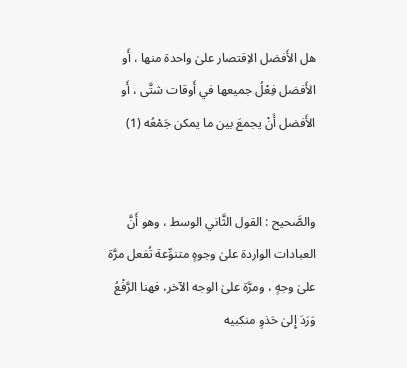هل الأَفضل الاِقتصار علىٰ واحدة منها ، أَو الأَفضل فِعْلُ جميعها في أَوقات شتَّى ، أَو الأَفضل أَنْ يجمعَ بين ما يمكن جَمْعُه (1)


والصَّحيح : القول الثَّاني الوسط ، وهو أَنَّ العبادات الواردة علىٰ وجوهٍ متنوِّعة تُفعل مرَّة علىٰ وجهٍ ، ومرَّة علىٰ الوجه الآخر، فهنا الرَّفْعُ وَرَدَ إِلىٰ حَذوِ منكبيه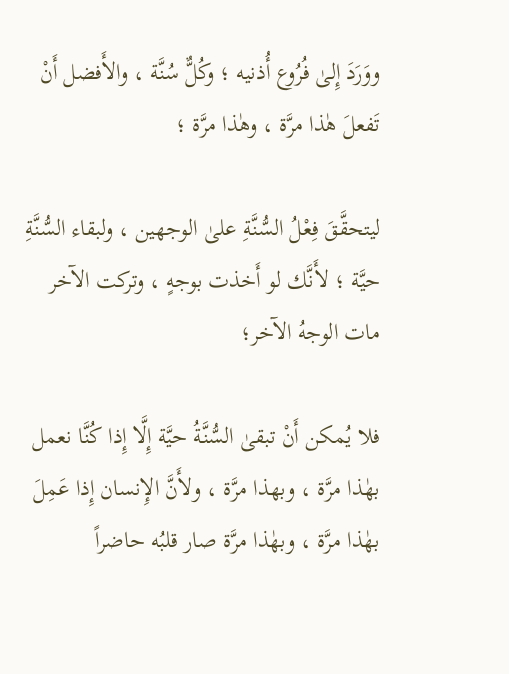ووَرَدَ إِلىٰ فُرُوع أُذنيه ؛ وكُلٌّ سُنَّة ، والأَفضل أَنْ تَفعلَ هٰذا مرَّة ، وهٰذا مرَّة ؛

ليتحقَّقَ فِعْلُ السُّنَّةِ علىٰ الوجهين ، ولبقاء السُّنَّةِ حيَّة ؛ لأَنَّك لو أَخذت بوجهٍ ، وتركت الآخر مات الوجهُ الآخر؛

فلا يُمكن أَنْ تبقىٰ السُّنَّةُ حيَّة إِلَّا إِذا كُنَّا نعمل بهٰذا مرَّة ، وبهذا مرَّة ، ولأَنَّ الإِنسان إِذا عَمِلَ بهٰذا مرَّة ، وبهٰذا مرَّة صار قلبُه حاضراً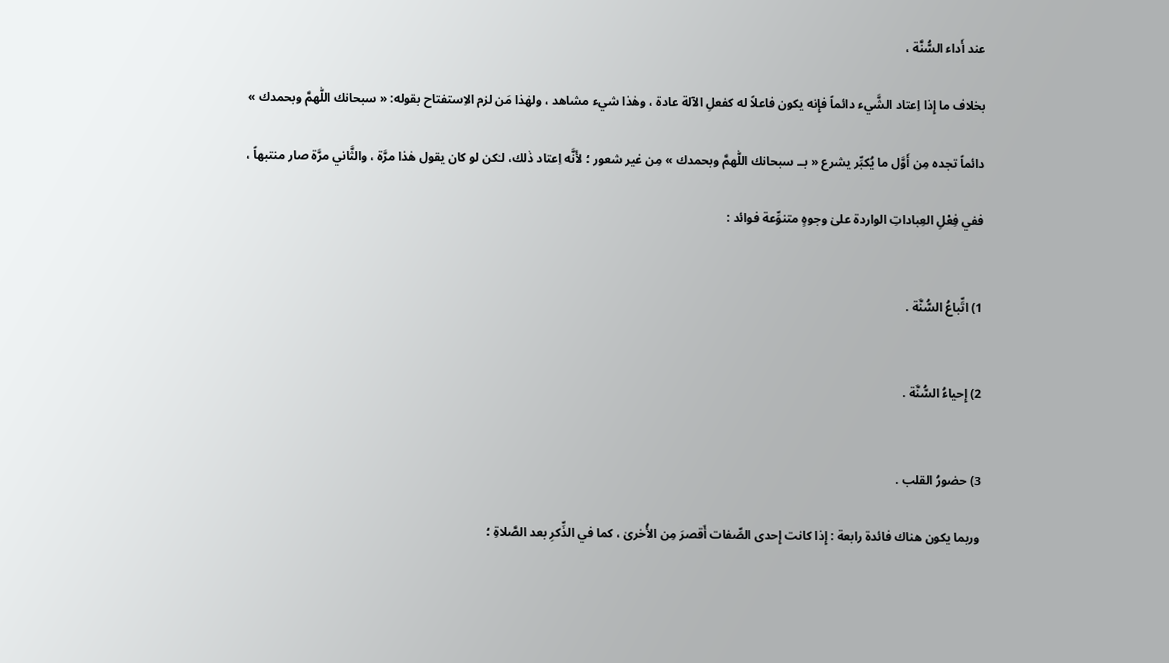عند أَداء السُّنَّة ،

بخلاف ما إِذا اِعتاد الشَّيء دائماً فإِنه يكون فاعلاً له كفعلِ الآلة عادة ، وهٰذا شيء مشاهد ، ولهٰذا مَن لزم الاِستفتاح بقوله: « سبحانك اللّٰهمَّ وبحمدك »

دائماً تجده مِن أَوَّل ما يُكبِّر يشرع « بــ سبحانك اللّٰهمَّ وبحمدك » مِن غير شعور ؛ لأَنَّه اِعتاد ذٰلك، لـٰكن لو كان يقول هٰذا مرَّة ، والثَّاني مرَّة صار منتبهاً ،

ففي فِعْلِ العِباداتِ الواردة علىٰ وجوهٍ متنوِّعة فوائد :


1) اتِّباعُ السُّنَّة .


2) إِحياءُ السُّنَّة .


3) حضورُ القلب .

وربما يكون هناك فائدة رابعة : إِذا كانت إِحدى الصِّفات أَقصرَ مِن الأُخرىٰ ، كما في الذِّكرِ بعد الصَّلاةِ ؛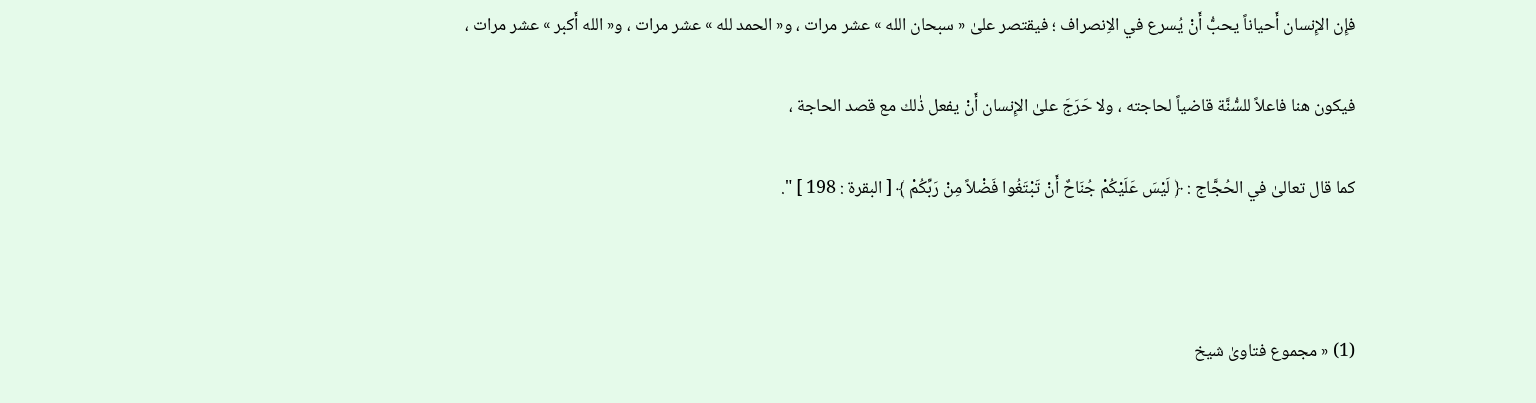فإِن الإِنسان أَحياناً يحبُّ أَنْ يُسرع في الاِنصراف ؛ فيقتصر علىٰ « سبحان الله » عشر مرات ، و« الحمد لله » عشر مرات ، و« الله أَكبر » عشر مرات ،

فيكون هنا فاعلاً للسُّنَّة قاضياً لحاجته ، ولا حَرَجَ علىٰ الإِنسان أَنْ يفعل ذٰلك مع قصد الحاجة ،

كما قال تعالىٰ في الحُجَّاج : ﴿ لَيْسَ عَلَيْكُمْ جُنَاحٌ أَنْ تَبْتَغُوا فَضْلاً مِنْ رَبِّكُمْ ﴾ [ البقرة : 198 ] ".



(1) « مجموع فتاوىٰ شيخ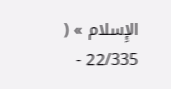الإِسلام » ( 22/335 -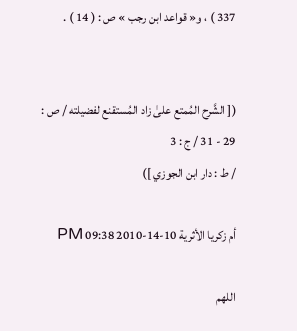337 ) ، و« قواعد ابن رجب » ص : ( 14 ) .


([ الشَّرح المُمتع علىٰ زاد المُستقنع لفضيلته / ص : 29 - 31 / ج : 3
/ ط : دار ابن الجوزي ])

أم زكريا الأثرية 10-14-2010 09:38 PM

اللهم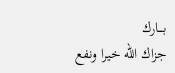بـــارك
جزاك الله خيرا ونفع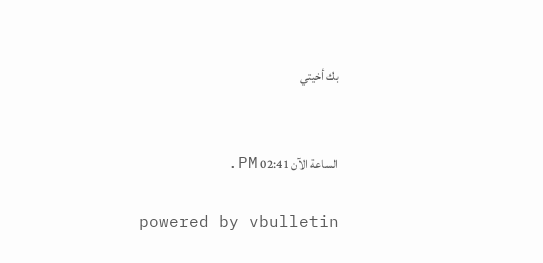بك أخيتي


الساعة الآن 02:41 PM.

powered by vbulletin